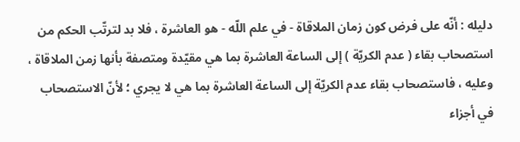دليله : أنّه على فرض كون زمان الملاقاة - في علم اللّه - هو العاشرة ، فلا بد لترتّب الحكم من استصحاب بقاء ( عدم الكريّة ) إلى الساعة العاشرة بما هي مقيّدة ومتصفة بأنها زمن الملاقاة ، وعليه ، فاستصحاب بقاء عدم الكريّة إلى الساعة العاشرة بما هي لا يجري ؛ لأنّ الاستصحاب في أجزاء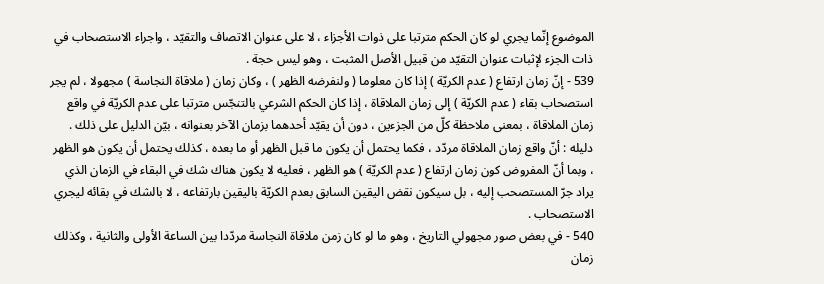الموضوع إنّما يجري لو كان الحكم مترتبا على ذوات الأجزاء ، لا على عنوان الاتصاف والتقيّد ، واجراء الاستصحاب في ذات الجزء لإثبات عنوان التقيّد من قبيل الأصل المثبت ، وهو ليس حجة .
539 - إنّ زمان ارتفاع ( عدم الكريّة ) إذا كان معلوما ( ولنفرضه الظهر ) ، وكان زمان ( ملاقاة النجاسة ) مجهولا ، لم يجر استصحاب بقاء ( عدم الكريّة ) إلى زمان الملاقاة ، إذا كان الحكم الشرعي بالتنجّس مترتبا على عدم الكريّة في واقع زمان الملاقاة ، بمعنى ملاحظة كلّ من الجزءين ، دون أن يقيّد أحدهما بزمان الآخر بعنوانه ، بيّن الدليل على ذلك .
دليله : أنّ واقع زمان الملاقاة مردّد ، فكما يحتمل أن يكون ما قبل الظهر أو ما بعده ، كذلك يحتمل أن يكون هو الظهر ، وبما أنّ المفروض كون زمان ارتفاع ( عدم الكريّة ) هو الظهر ، فعليه لا يكون هناك شك في البقاء في الزمان الذي يراد جرّ المستصحب إليه ، بل سيكون نقض اليقين السابق بعدم الكريّة باليقين بارتفاعه ، لا بالشك في بقائه ليجري الاستصحاب .
540 - في بعض صور مجهولي التاريخ ، وهو ما لو كان زمن ملاقاة النجاسة مردّدا بين الساعة الأولى والثانية ، وكذلك زمان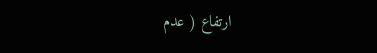ارتفاع ( عدم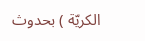الكريّة ) بحدوث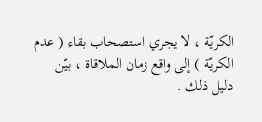الكريّة ، لا يجري استصحاب بقاء ( عدم الكريّة ) إلى واقع زمان الملاقاة ، بيّن دليل ذلك .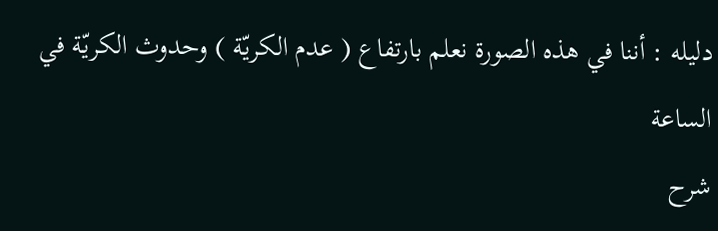دليله : أننا في هذه الصورة نعلم بارتفاع ( عدم الكريّة ) وحدوث الكريّة في الساعة
شرح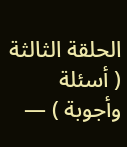الحلقة الثالثة ( أسئلة وأجوبة ) —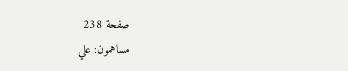صفحة 238
مساهمون: علي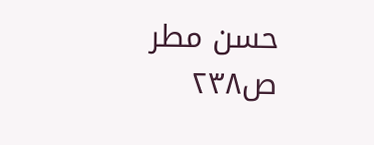حسن مطر
ص٢٣٨